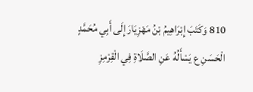810 وَكَتَبَ إِبْرَاهِيمُ بْنُ مَهْزِيَارَ إِلَى أَبِي مُحَمَّدٍ الْحَسَنِ ع يَسْأَلُهُ عَنِ الصَّلَاةِ فِي الْقِرْمِزِ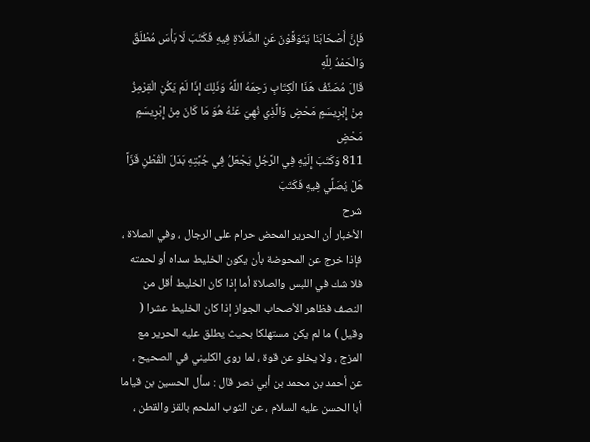فَإِنَّ أَصْحَابَنَا يَتَوَقَّوْنَ عَنِ الصَّلَاةِ فِيهِ فَكَتَبَ لَا بَأْسَ مُطْلَقٌ وَالْحَمْدُ لِلَّهِ
قَالَ مُصَنِّفُ هَذَا الْكِتَابِ رَحِمَهُ اللَّهُ وَذَلِكَ إِذَا لَمْ يَكُنِ الْقِرْمِزُ مِنْ إِبْرِيسَمٍ مَحْضٍ وَالَّذِي نُهِيَ عَنْهُ هُوَ مَا كَانَ مِنْ إِبْرِيسَمٍ مَحْضٍ
811 وَكَتَبَ إِلَيْهِ فِي الرَّجُلِ يَجْعَلُ فِي جُبَّتِهِ بَدَلَ الْقُطْنِ قَزّاً هَلْ يُصَلِّي فِيهِ فَكَتَبَ
شرح
الأخبار أن الحرير المحض حرام على الرجال ، وفي الصلاة ، فإذا خرج عن المحوضة بأن يكون الخليط سداه أو لحمته فلا شك في اللبس والصلاة أما إذا كان الخليط أقل من النصف فظاهر الأصحاب الجواز إذا كان الخليط عشرا ( وقيل ) ما لم يكن مستهلكا بحيث يطلق عليه الحرير مع المزج ، ولا يخلو عن قوة ، لما روى الكليني في الصحيح ، عن أحمد بن محمد بن أبي نصر قال : سأل الحسين بن قياما أبا الحسن عليه السلام ، عن الثوب الملحم بالقز والقطن ،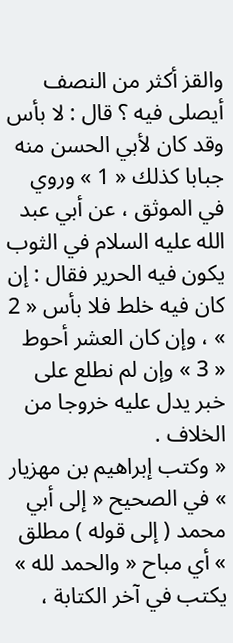والقز أكثر من النصف أيصلى فيه ؟ قال : لا بأس وقد كان لأبي الحسن منه جبابا كذلك « 1 » وروي في الموثق ، عن أبي عبد الله عليه السلام في الثوب يكون فيه الحرير فقال : إن كان فيه خلط فلا بأس « 2 » ، وإن كان العشر أحوط « 3 » وإن لم نطلع على خبر يدل عليه خروجا من الخلاف .
« وكتب إبراهيم بن مهزيار » في الصحيح « إلى أبي محمد ( إلى قوله ) مطلق » أي مباح « والحمد لله » يكتب في آخر الكتابة ،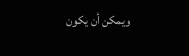ويمكن أن يكون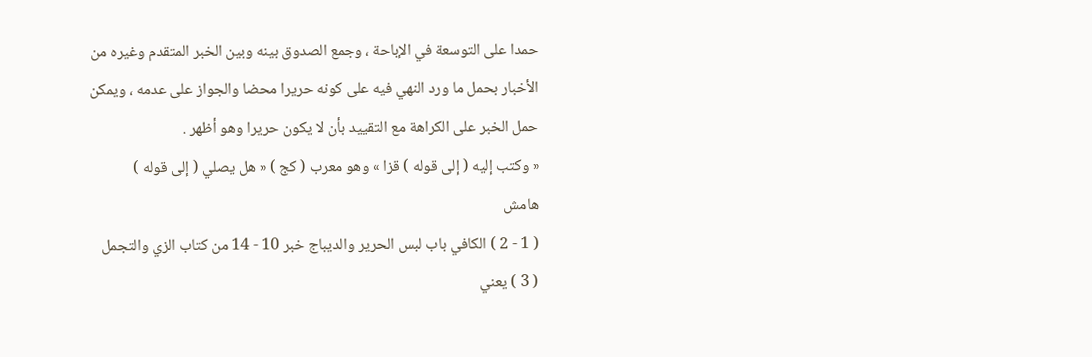حمدا على التوسعة في الإباحة ، وجمع الصدوق بينه وبين الخبر المتقدم وغيره من الأخبار بحمل ما ورد النهي فيه على كونه حريرا محضا والجواز على عدمه ، ويمكن حمل الخبر على الكراهة مع التقييد بأن لا يكون حريرا وهو أظهر .
« وكتب إليه ( إلى قوله ) قزا » وهو معرب ( كج ) « هل يصلي ( إلى قوله )
هامش
( 1 - 2 ) الكافي باب لبس الحرير والديباج خبر 10 - 14 من كتاب الزي والتجمل
( 3 ) يعني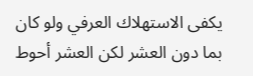يكفى الاستهلاك العرفي ولو كان بما دون العشر لكن العشر أحوط